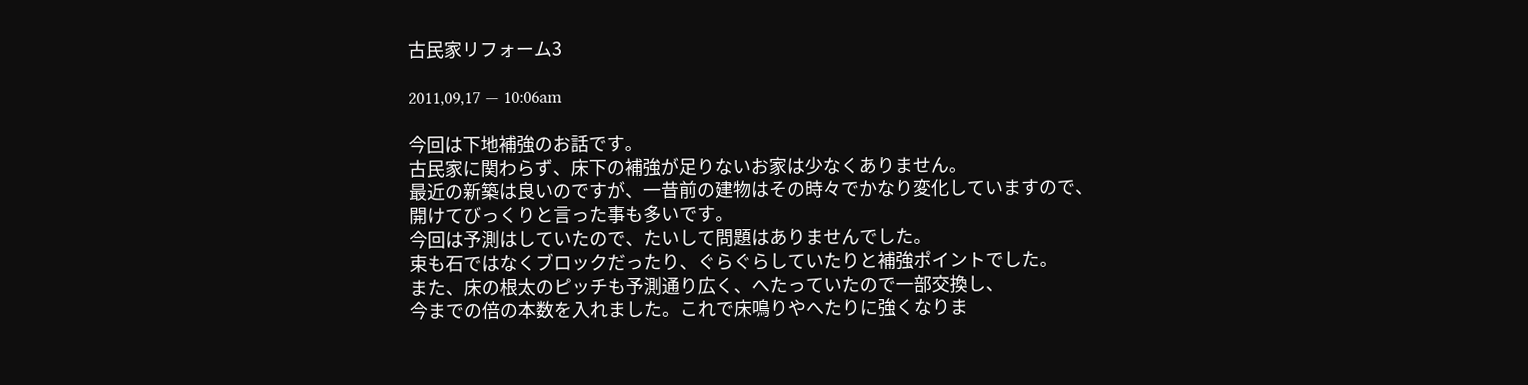古民家リフォーム3

2011,09,17 — 10:06am

今回は下地補強のお話です。
古民家に関わらず、床下の補強が足りないお家は少なくありません。
最近の新築は良いのですが、一昔前の建物はその時々でかなり変化していますので、
開けてびっくりと言った事も多いです。
今回は予測はしていたので、たいして問題はありませんでした。
束も石ではなくブロックだったり、ぐらぐらしていたりと補強ポイントでした。
また、床の根太のピッチも予測通り広く、へたっていたので一部交換し、
今までの倍の本数を入れました。これで床鳴りやへたりに強くなりま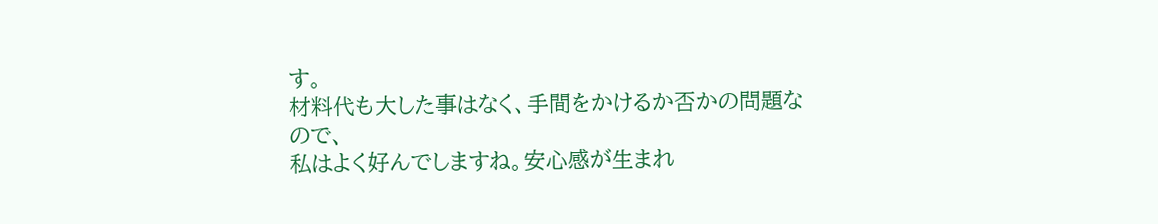す。
材料代も大した事はなく、手間をかけるか否かの問題なので、
私はよく好んでしますね。安心感が生まれ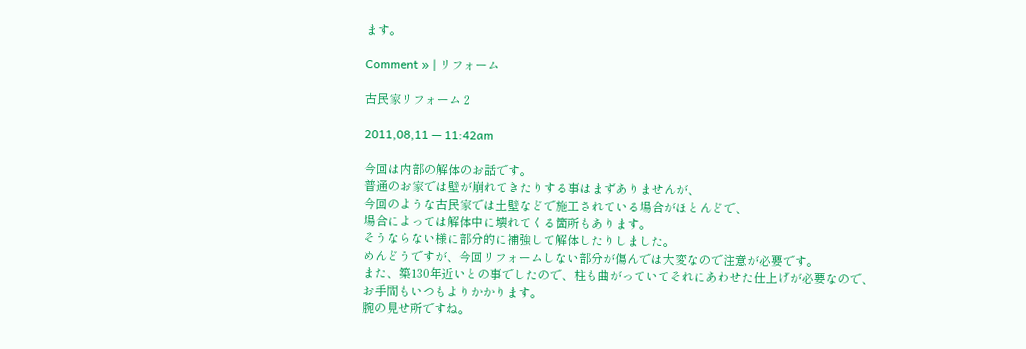ます。

Comment » | リフォーム

古民家リフォーム 2

2011,08,11 — 11:42am

今回は内部の解体のお話です。
普通のお家では壁が崩れてきたりする事はまずありませんが、
今回のような古民家では土壁などで施工されている場合がほとんどで、
場合によっては解体中に壊れてくる箇所もあります。
そうならない様に部分的に補強して解体したりしました。
めんどうですが、今回リフォームしない部分が傷んでは大変なので注意が必要です。
また、築130年近いとの事でしたので、柱も曲がっていてそれにあわせた仕上げが必要なので、
お手間もいつもよりかかります。
腕の見せ所ですね。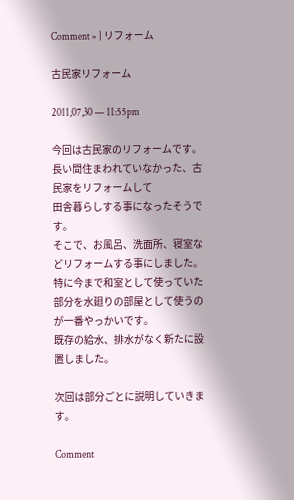Comment » | リフォーム

古民家リフォーム

2011,07,30 — 11:55pm

今回は古民家のリフォームです。
長い間住まわれていなかった、古民家をリフォームして
田舎暮らしする事になったそうです。
そこで、お風呂、洗面所、寝室などリフォームする事にしました。
特に今まで和室として使っていた部分を水廻りの部屋として使うのが一番やっかいです。
既存の給水、排水がなく新たに設置しました。

次回は部分ごとに説明していきます。

Comment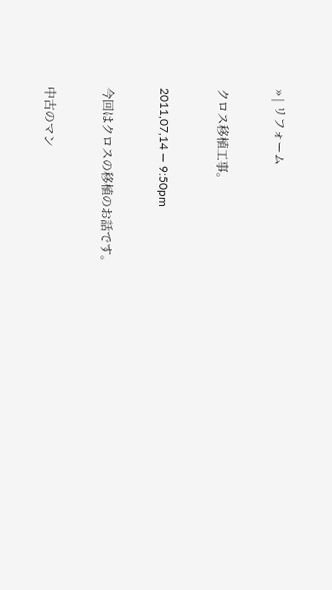» | リフォーム

クロス移植工事。

2011,07,14 — 9:50pm

今回はクロスの移植のお話です。

中古のマン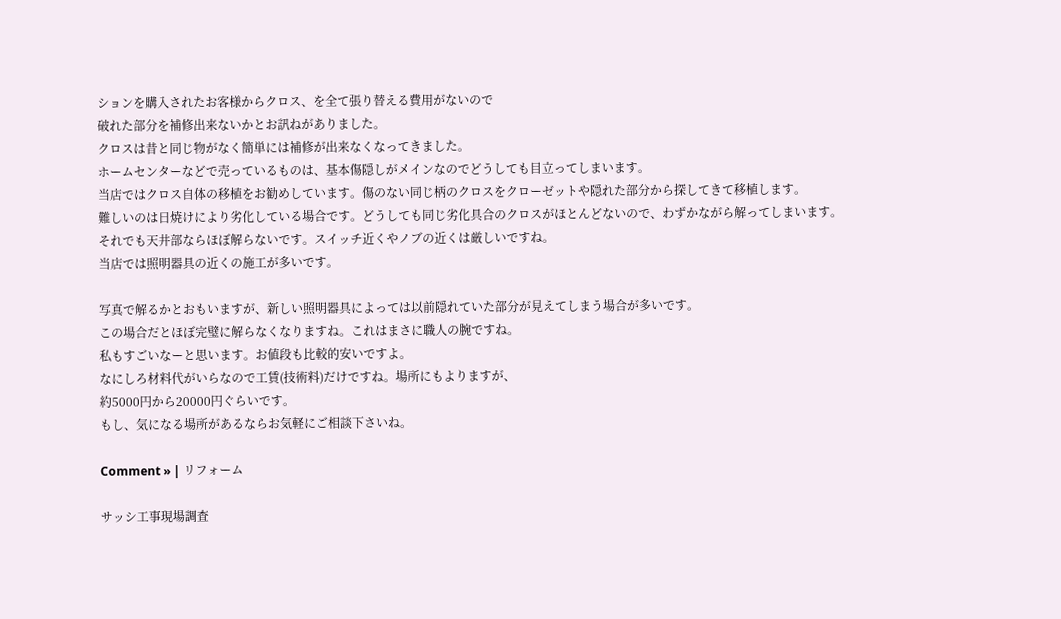ションを購入されたお客様からクロス、を全て張り替える費用がないので
破れた部分を補修出来ないかとお訊ねがありました。
クロスは昔と同じ物がなく簡単には補修が出来なくなってきました。
ホームセンターなどで売っているものは、基本傷隠しがメインなのでどうしても目立ってしまいます。
当店ではクロス自体の移植をお勧めしています。傷のない同じ柄のクロスをクローゼットや隠れた部分から探してきて移植します。
難しいのは日焼けにより劣化している場合です。どうしても同じ劣化具合のクロスがほとんどないので、わずかながら解ってしまいます。
それでも天井部ならほぼ解らないです。スイッチ近くやノブの近くは厳しいですね。
当店では照明器具の近くの施工が多いです。

写真で解るかとおもいますが、新しい照明器具によっては以前隠れていた部分が見えてしまう場合が多いです。
この場合だとほぼ完璧に解らなくなりますね。これはまさに職人の腕ですね。
私もすごいなーと思います。お値段も比較的安いですよ。
なにしろ材料代がいらなので工賃(技術料)だけですね。場所にもよりますが、
約5000円から20000円ぐらいです。
もし、気になる場所があるならお気軽にご相談下さいね。

Comment » | リフォーム

サッシ工事現場調査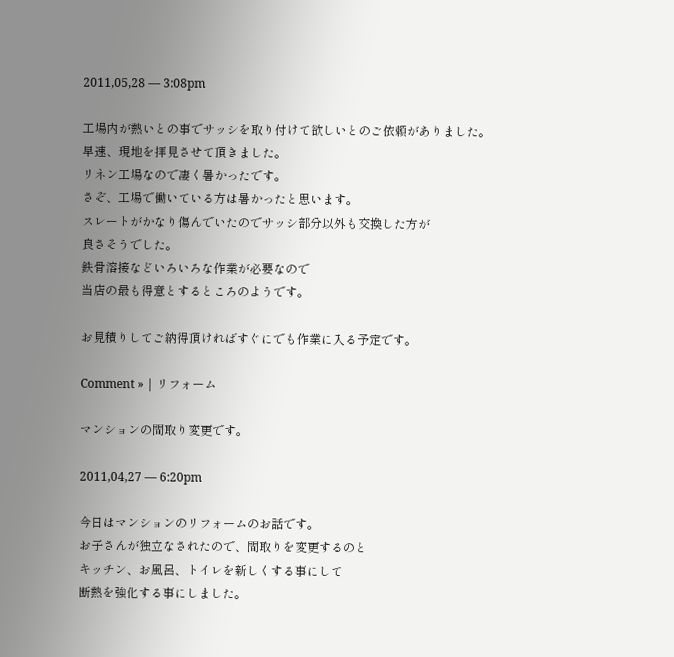2011,05,28 — 3:08pm

工場内が熱いとの事でサッシを取り付けて欲しいとのご依頼がありました。
早速、現地を拝見させて頂きました。
リネン工場なので凄く暑かったです。
さぞ、工場で働いている方は暑かったと思います。
スレートがかなり傷んでいたのでサッシ部分以外も交換した方が
良さそうでした。
鉄骨溶接などいろいろな作業が必要なので
当店の最も得意とするところのようです。

お見積りしてご納得頂ければすぐにでも作業に入る予定です。

Comment » | リフォーム

マンションの間取り変更です。

2011,04,27 — 6:20pm

今日はマンションのリフォームのお話です。
お子さんが独立なされたので、間取りを変更するのと
キッチン、お風呂、トイレを新しくする事にして
断熱を強化する事にしました。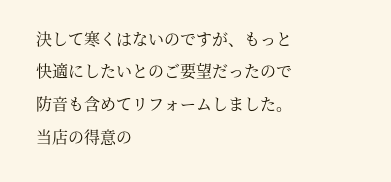決して寒くはないのですが、もっと快適にしたいとのご要望だったので
防音も含めてリフォームしました。
当店の得意の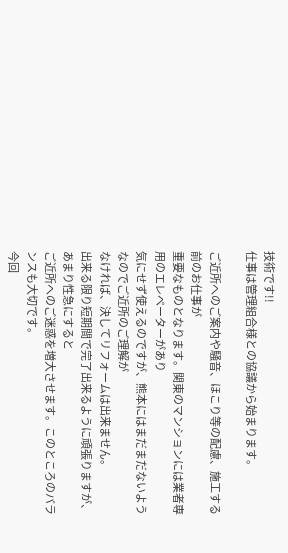技術です!!
仕事は管理組合様との協議から始まります。

ご近所へのご案内や騒音、ほこり等の配慮、施工する前のお仕事が
重要なものとなります。関東のマンションには業者専用のエレベーターがあり
気にせず使えるのですが、熊本にはまだまだないようなのでご近所のご理解が
なければ、決してリフォームは出来ません。
出来る限り短期間で完了出来るように頑張りますが、あまり性急にすると
ご近所へのご迷惑を増大させます。このところのバランスも大切です。
今回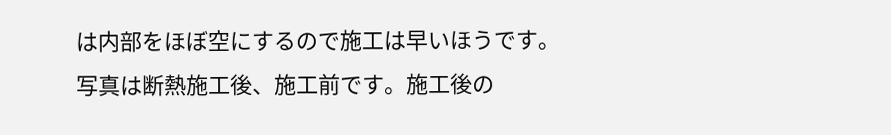は内部をほぼ空にするので施工は早いほうです。
写真は断熱施工後、施工前です。施工後の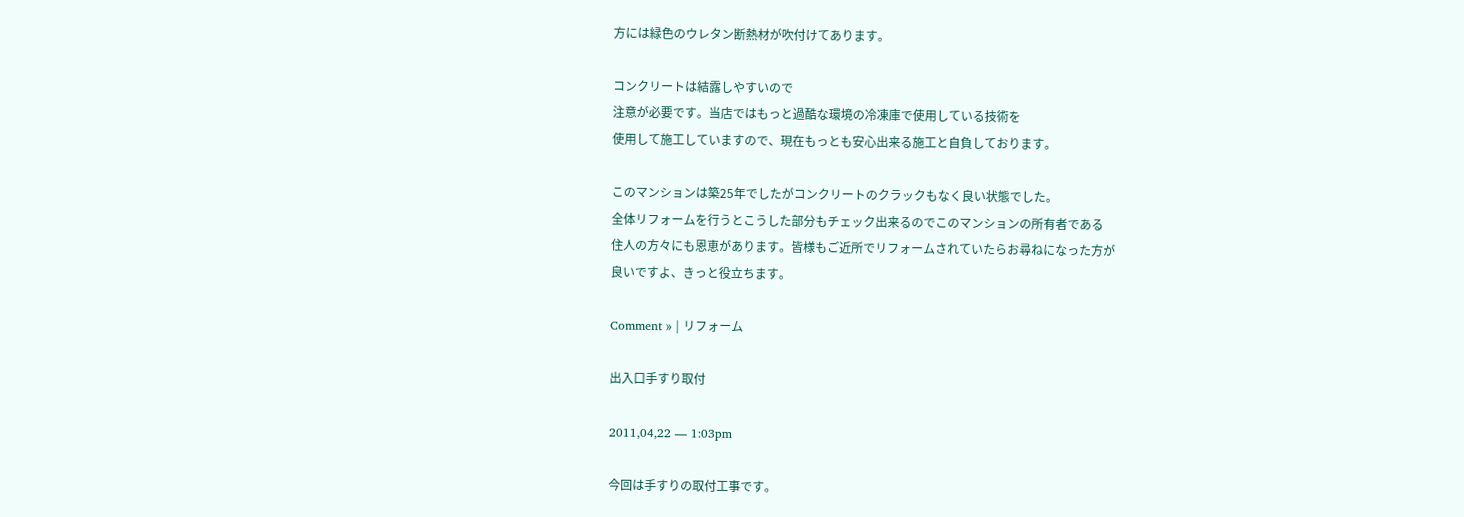方には緑色のウレタン断熱材が吹付けてあります。

コンクリートは結露しやすいので
注意が必要です。当店ではもっと過酷な環境の冷凍庫で使用している技術を
使用して施工していますので、現在もっとも安心出来る施工と自負しております。

このマンションは築25年でしたがコンクリートのクラックもなく良い状態でした。
全体リフォームを行うとこうした部分もチェック出来るのでこのマンションの所有者である
住人の方々にも恩恵があります。皆様もご近所でリフォームされていたらお尋ねになった方が
良いですよ、きっと役立ちます。

Comment » | リフォーム

出入口手すり取付

2011,04,22 — 1:03pm

今回は手すりの取付工事です。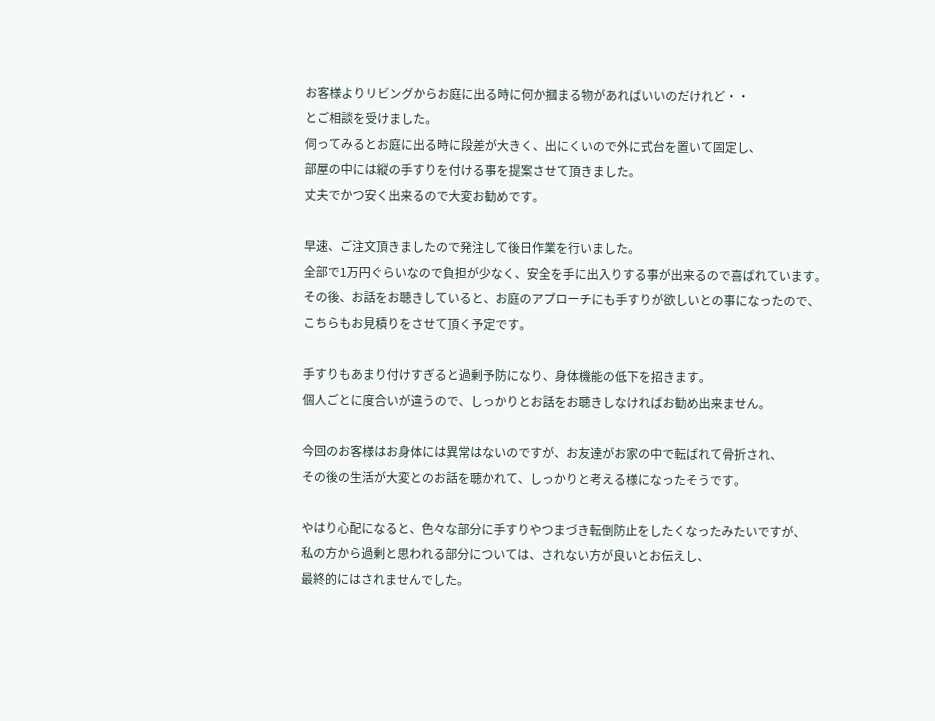お客様よりリビングからお庭に出る時に何か摑まる物があればいいのだけれど・・
とご相談を受けました。
伺ってみるとお庭に出る時に段差が大きく、出にくいので外に式台を置いて固定し、
部屋の中には縦の手すりを付ける事を提案させて頂きました。
丈夫でかつ安く出来るので大変お勧めです。

早速、ご注文頂きましたので発注して後日作業を行いました。
全部で1万円ぐらいなので負担が少なく、安全を手に出入りする事が出来るので喜ばれています。
その後、お話をお聴きしていると、お庭のアプローチにも手すりが欲しいとの事になったので、
こちらもお見積りをさせて頂く予定です。

手すりもあまり付けすぎると過剰予防になり、身体機能の低下を招きます。
個人ごとに度合いが違うので、しっかりとお話をお聴きしなければお勧め出来ません。

今回のお客様はお身体には異常はないのですが、お友達がお家の中で転ばれて骨折され、
その後の生活が大変とのお話を聴かれて、しっかりと考える様になったそうです。

やはり心配になると、色々な部分に手すりやつまづき転倒防止をしたくなったみたいですが、
私の方から過剰と思われる部分については、されない方が良いとお伝えし、
最終的にはされませんでした。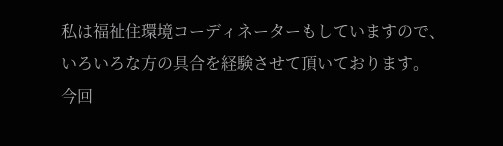私は福祉住環境コーディネーターもしていますので、いろいろな方の具合を経験させて頂いております。
今回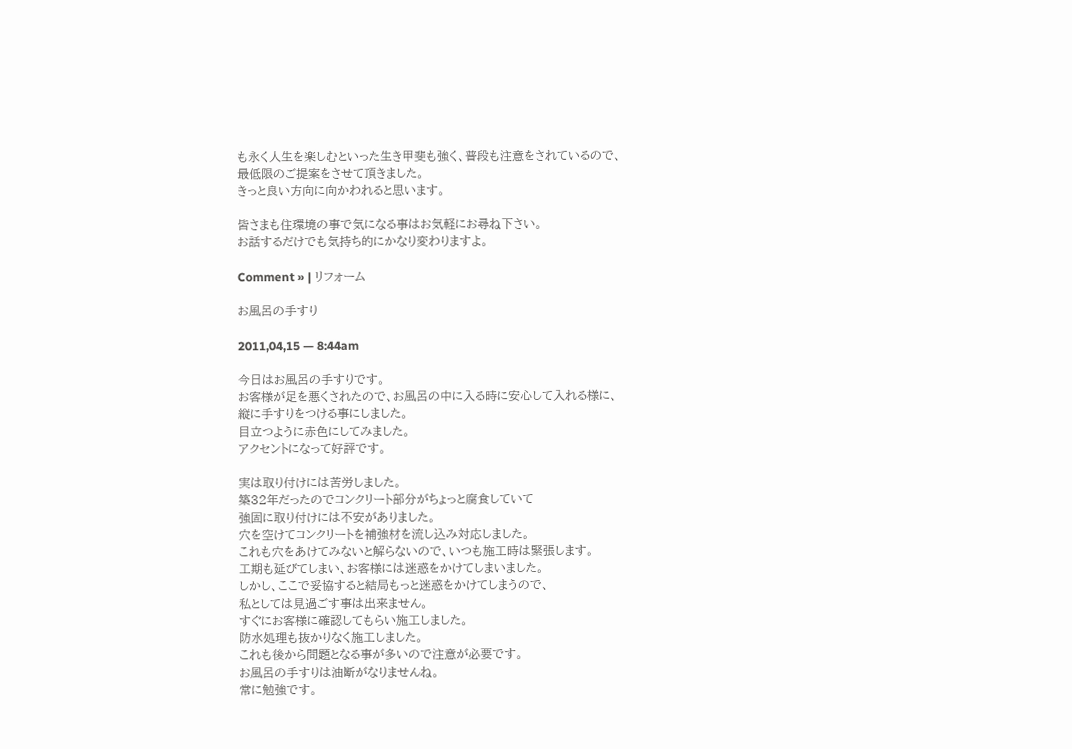も永く人生を楽しむといった生き甲斐も強く、普段も注意をされているので、
最低限のご提案をさせて頂きました。
きっと良い方向に向かわれると思います。

皆さまも住環境の事で気になる事はお気軽にお尋ね下さい。
お話するだけでも気持ち的にかなり変わりますよ。

Comment » | リフォーム

お風呂の手すり

2011,04,15 — 8:44am

今日はお風呂の手すりです。
お客様が足を悪くされたので、お風呂の中に入る時に安心して入れる様に、
縦に手すりをつける事にしました。
目立つように赤色にしてみました。
アクセントになって好評です。

実は取り付けには苦労しました。
築32年だったのでコンクリート部分がちょっと腐食していて
強固に取り付けには不安がありました。
穴を空けてコンクリートを補強材を流し込み対応しました。
これも穴をあけてみないと解らないので、いつも施工時は緊張します。
工期も延びてしまい、お客様には迷惑をかけてしまいました。
しかし、ここで妥協すると結局もっと迷惑をかけてしまうので、
私としては見過ごす事は出来ません。
すぐにお客様に確認してもらい施工しました。
防水処理も抜かりなく施工しました。
これも後から問題となる事が多いので注意が必要です。
お風呂の手すりは油断がなりませんね。
常に勉強です。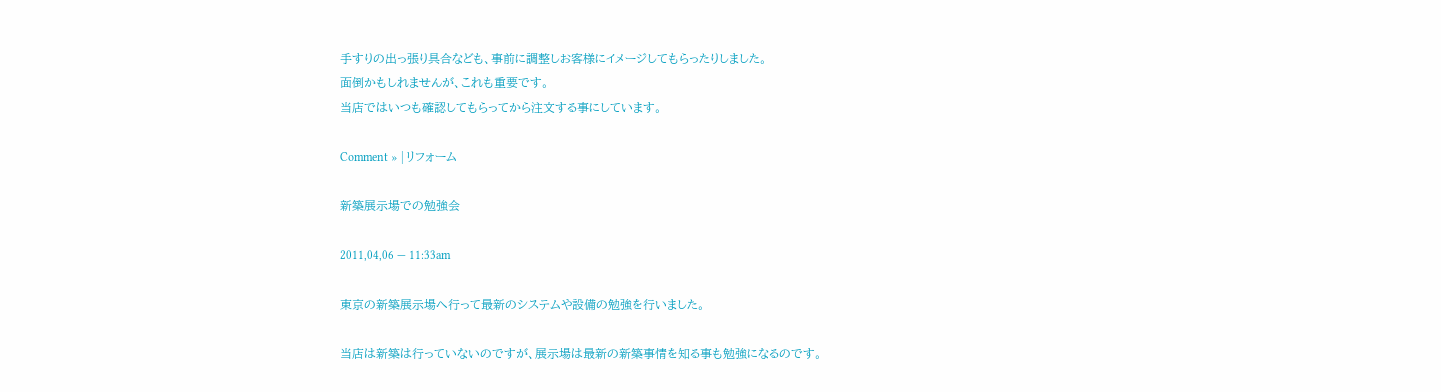手すりの出っ張り具合なども、事前に調整しお客様にイメージしてもらったりしました。
面倒かもしれませんが、これも重要です。
当店ではいつも確認してもらってから注文する事にしています。

Comment » | リフォーム

新築展示場での勉強会

2011,04,06 — 11:33am

東京の新築展示場へ行って最新のシステムや設備の勉強を行いました。

当店は新築は行っていないのですが、展示場は最新の新築事情を知る事も勉強になるのです。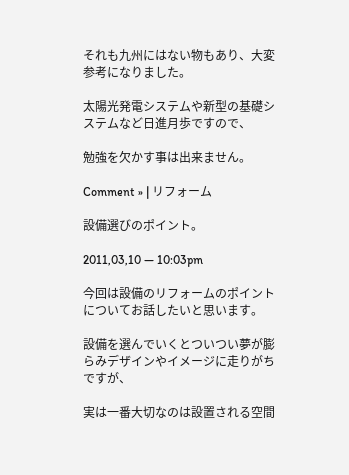それも九州にはない物もあり、大変参考になりました。

太陽光発電システムや新型の基礎システムなど日進月歩ですので、

勉強を欠かす事は出来ません。

Comment » | リフォーム

設備選びのポイント。

2011,03,10 — 10:03pm

今回は設備のリフォームのポイントについてお話したいと思います。

設備を選んでいくとついつい夢が膨らみデザインやイメージに走りがちですが、

実は一番大切なのは設置される空間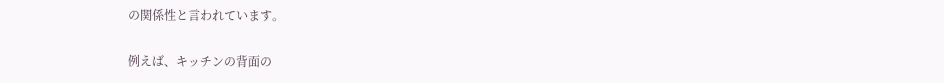の関係性と言われています。

例えば、キッチンの背面の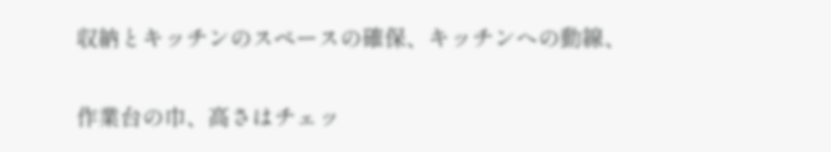収納とキッチンのスペースの確保、キッチンへの動線、

作業台の巾、高さはチェッ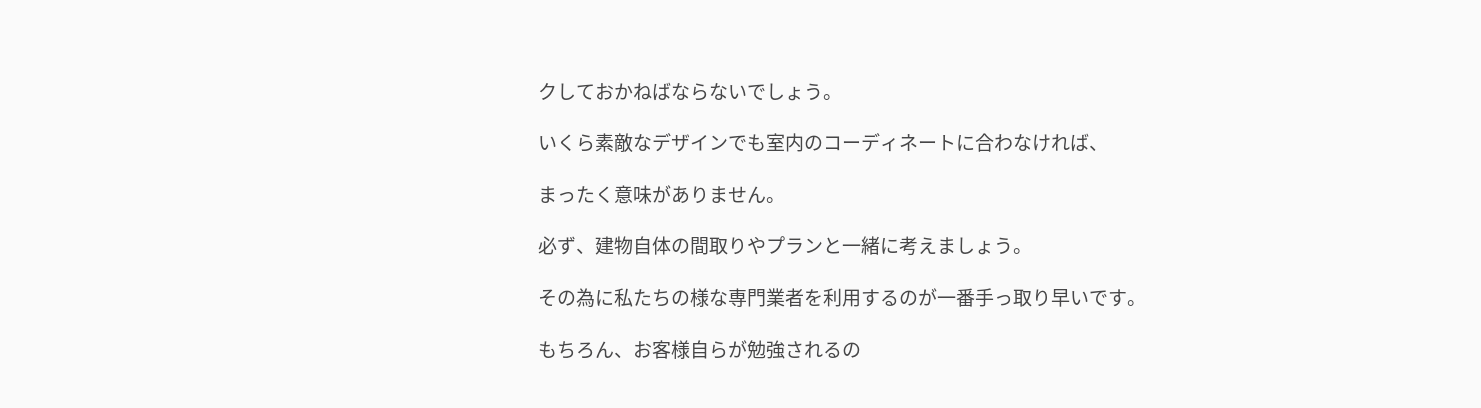クしておかねばならないでしょう。

いくら素敵なデザインでも室内のコーディネートに合わなければ、

まったく意味がありません。

必ず、建物自体の間取りやプランと一緒に考えましょう。

その為に私たちの様な専門業者を利用するのが一番手っ取り早いです。

もちろん、お客様自らが勉強されるの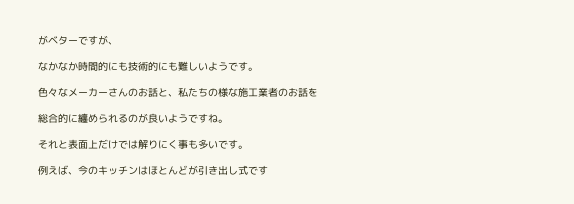がベターですが、

なかなか時間的にも技術的にも難しいようです。

色々なメーカーさんのお話と、私たちの様な施工業者のお話を

総合的に纏められるのが良いようですね。

それと表面上だけでは解りにく事も多いです。

例えば、今のキッチンはほとんどが引き出し式です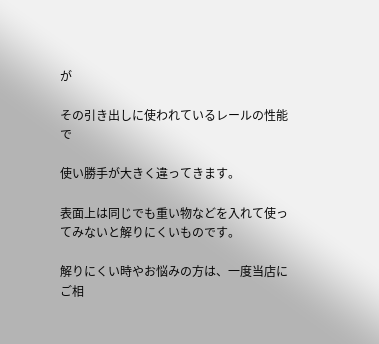が

その引き出しに使われているレールの性能で

使い勝手が大きく違ってきます。

表面上は同じでも重い物などを入れて使ってみないと解りにくいものです。

解りにくい時やお悩みの方は、一度当店にご相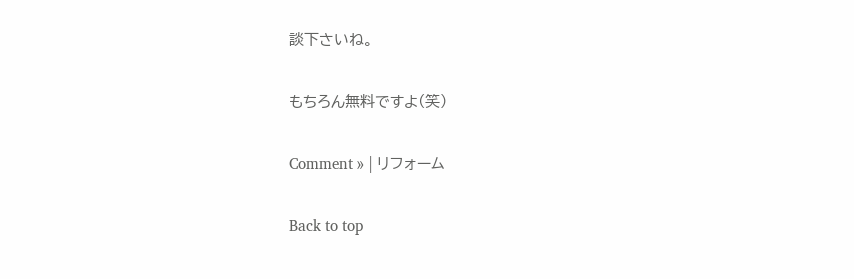談下さいね。

もちろん無料ですよ(笑)

Comment » | リフォーム

Back to top